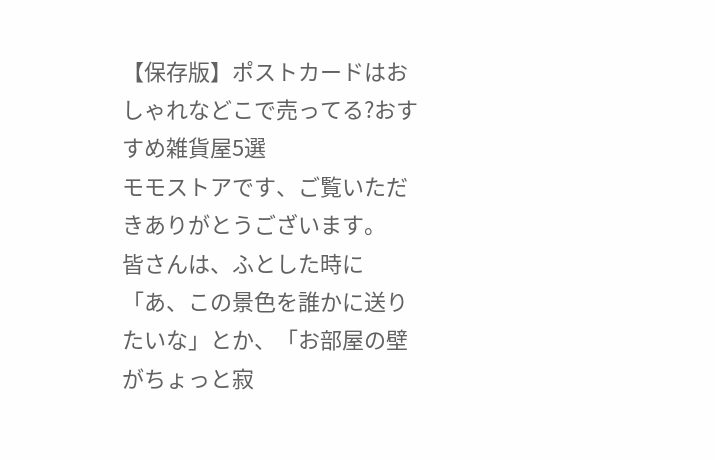【保存版】ポストカードはおしゃれなどこで売ってる?おすすめ雑貨屋5選
モモストアです、ご覧いただきありがとうございます。
皆さんは、ふとした時に「あ、この景色を誰かに送りたいな」とか、「お部屋の壁がちょっと寂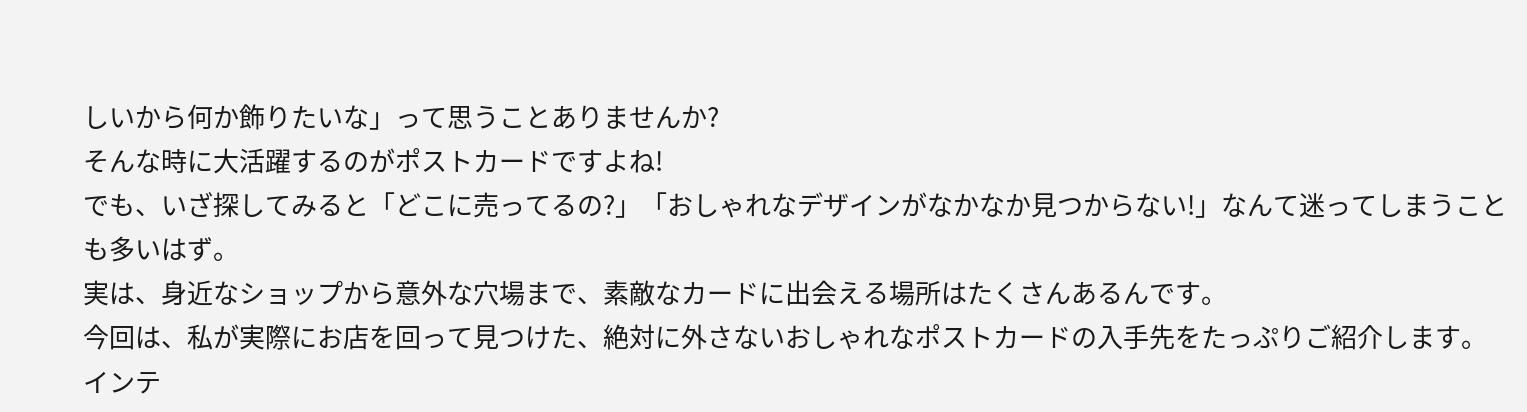しいから何か飾りたいな」って思うことありませんか?
そんな時に大活躍するのがポストカードですよね!
でも、いざ探してみると「どこに売ってるの?」「おしゃれなデザインがなかなか見つからない!」なんて迷ってしまうことも多いはず。
実は、身近なショップから意外な穴場まで、素敵なカードに出会える場所はたくさんあるんです。
今回は、私が実際にお店を回って見つけた、絶対に外さないおしゃれなポストカードの入手先をたっぷりご紹介します。
インテ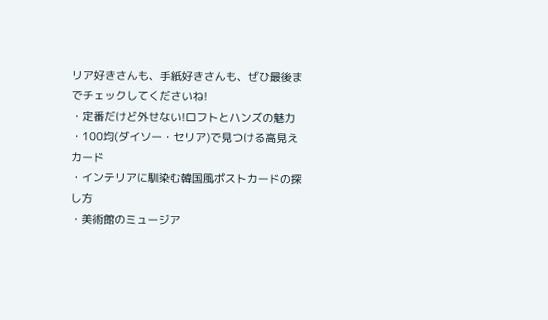リア好きさんも、手紙好きさんも、ぜひ最後までチェックしてくださいね!
・定番だけど外せない!ロフトとハンズの魅力
・100均(ダイソー・セリア)で見つける高見えカード
・インテリアに馴染む韓国風ポストカードの探し方
・美術館のミュージア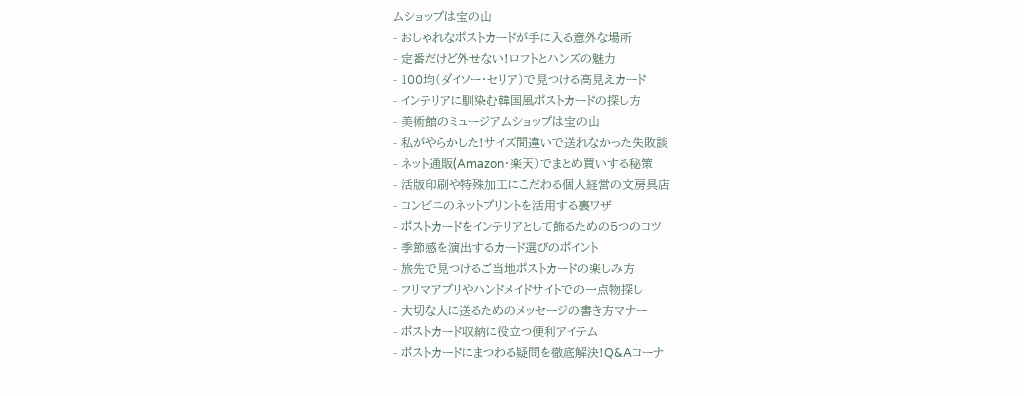ムショップは宝の山
- おしゃれなポストカードが手に入る意外な場所
- 定番だけど外せない!ロフトとハンズの魅力
- 100均(ダイソー・セリア)で見つける高見えカード
- インテリアに馴染む韓国風ポストカードの探し方
- 美術館のミュージアムショップは宝の山
- 私がやらかした!サイズ間違いで送れなかった失敗談
- ネット通販(Amazon・楽天)でまとめ買いする秘策
- 活版印刷や特殊加工にこだわる個人経営の文房具店
- コンビニのネットプリントを活用する裏ワザ
- ポストカードをインテリアとして飾るための5つのコツ
- 季節感を演出するカード選びのポイント
- 旅先で見つけるご当地ポストカードの楽しみ方
- フリマアプリやハンドメイドサイトでの一点物探し
- 大切な人に送るためのメッセージの書き方マナー
- ポストカード収納に役立つ便利アイテム
- ポストカードにまつわる疑問を徹底解決!Q&Aコーナ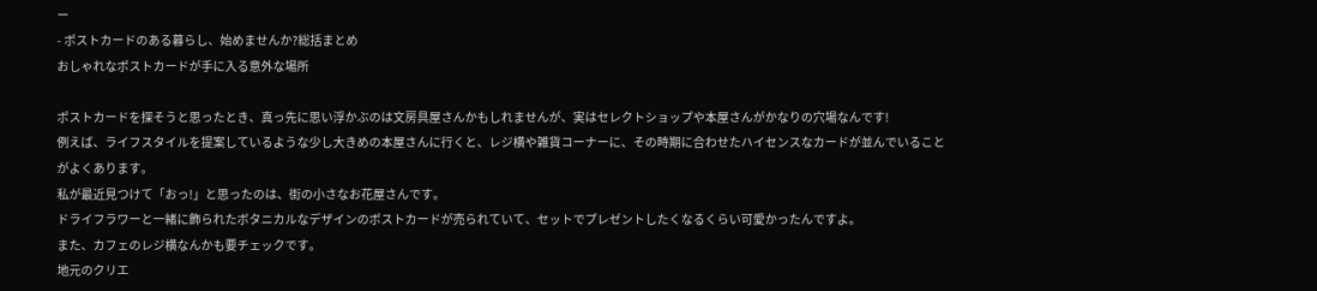ー
- ポストカードのある暮らし、始めませんか?総括まとめ
おしゃれなポストカードが手に入る意外な場所

ポストカードを探そうと思ったとき、真っ先に思い浮かぶのは文房具屋さんかもしれませんが、実はセレクトショップや本屋さんがかなりの穴場なんです!
例えば、ライフスタイルを提案しているような少し大きめの本屋さんに行くと、レジ横や雑貨コーナーに、その時期に合わせたハイセンスなカードが並んでいることがよくあります。
私が最近見つけて「おっ!」と思ったのは、街の小さなお花屋さんです。
ドライフラワーと一緒に飾られたボタニカルなデザインのポストカードが売られていて、セットでプレゼントしたくなるくらい可愛かったんですよ。
また、カフェのレジ横なんかも要チェックです。
地元のクリエ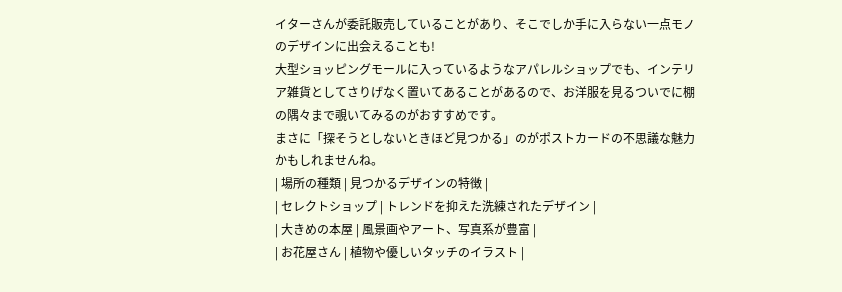イターさんが委託販売していることがあり、そこでしか手に入らない一点モノのデザインに出会えることも!
大型ショッピングモールに入っているようなアパレルショップでも、インテリア雑貨としてさりげなく置いてあることがあるので、お洋服を見るついでに棚の隅々まで覗いてみるのがおすすめです。
まさに「探そうとしないときほど見つかる」のがポストカードの不思議な魅力かもしれませんね。
| 場所の種類 | 見つかるデザインの特徴 |
| セレクトショップ | トレンドを抑えた洗練されたデザイン |
| 大きめの本屋 | 風景画やアート、写真系が豊富 |
| お花屋さん | 植物や優しいタッチのイラスト |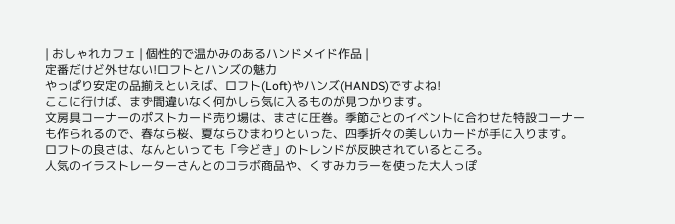| おしゃれカフェ | 個性的で温かみのあるハンドメイド作品 |
定番だけど外せない!ロフトとハンズの魅力
やっぱり安定の品揃えといえば、ロフト(Loft)やハンズ(HANDS)ですよね!
ここに行けば、まず間違いなく何かしら気に入るものが見つかります。
文房具コーナーのポストカード売り場は、まさに圧巻。季節ごとのイベントに合わせた特設コーナーも作られるので、春なら桜、夏ならひまわりといった、四季折々の美しいカードが手に入ります。
ロフトの良さは、なんといっても「今どき」のトレンドが反映されているところ。
人気のイラストレーターさんとのコラボ商品や、くすみカラーを使った大人っぽ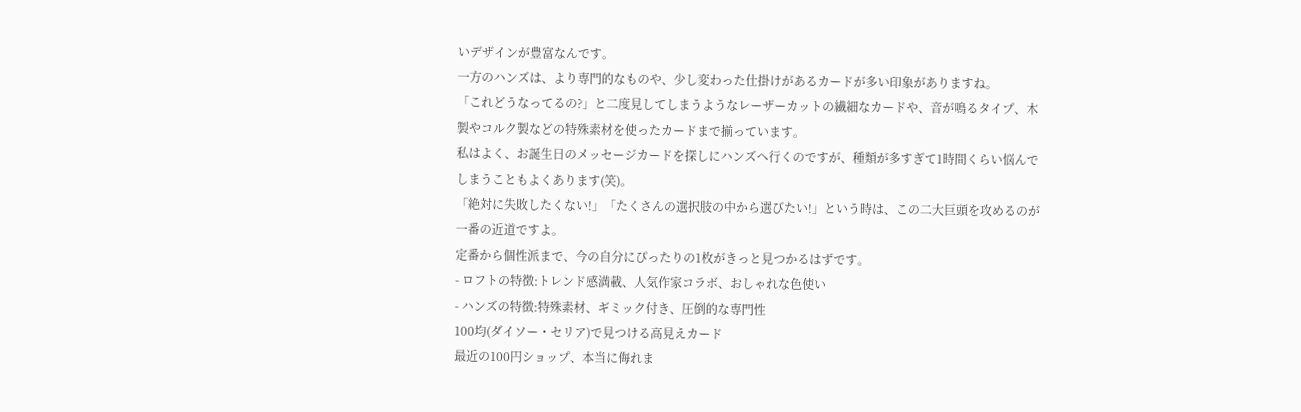いデザインが豊富なんです。
一方のハンズは、より専門的なものや、少し変わった仕掛けがあるカードが多い印象がありますね。
「これどうなってるの?」と二度見してしまうようなレーザーカットの繊細なカードや、音が鳴るタイプ、木製やコルク製などの特殊素材を使ったカードまで揃っています。
私はよく、お誕生日のメッセージカードを探しにハンズへ行くのですが、種類が多すぎて1時間くらい悩んでしまうこともよくあります(笑)。
「絶対に失敗したくない!」「たくさんの選択肢の中から選びたい!」という時は、この二大巨頭を攻めるのが一番の近道ですよ。
定番から個性派まで、今の自分にぴったりの1枚がきっと見つかるはずです。
- ロフトの特徴:トレンド感満載、人気作家コラボ、おしゃれな色使い
- ハンズの特徴:特殊素材、ギミック付き、圧倒的な専門性
100均(ダイソー・セリア)で見つける高見えカード
最近の100円ショップ、本当に侮れま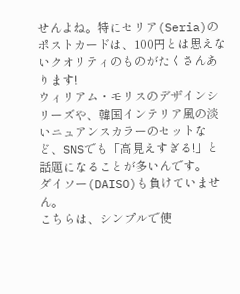せんよね。特にセリア(Seria)のポストカードは、100円とは思えないクオリティのものがたくさんあります!
ウィリアム・モリスのデザインシリーズや、韓国インテリア風の淡いニュアンスカラーのセットなど、SNSでも「高見えすぎる!」と話題になることが多いんです。
ダイソー(DAISO)も負けていません。
こちらは、シンプルで使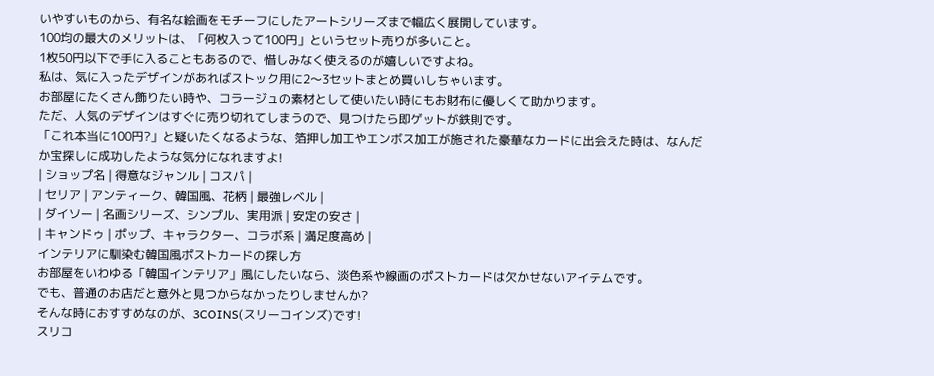いやすいものから、有名な絵画をモチーフにしたアートシリーズまで幅広く展開しています。
100均の最大のメリットは、「何枚入って100円」というセット売りが多いこと。
1枚50円以下で手に入ることもあるので、惜しみなく使えるのが嬉しいですよね。
私は、気に入ったデザインがあればストック用に2〜3セットまとめ買いしちゃいます。
お部屋にたくさん飾りたい時や、コラージュの素材として使いたい時にもお財布に優しくて助かります。
ただ、人気のデザインはすぐに売り切れてしまうので、見つけたら即ゲットが鉄則です。
「これ本当に100円?」と疑いたくなるような、箔押し加工やエンボス加工が施された豪華なカードに出会えた時は、なんだか宝探しに成功したような気分になれますよ!
| ショップ名 | 得意なジャンル | コスパ |
| セリア | アンティーク、韓国風、花柄 | 最強レベル |
| ダイソー | 名画シリーズ、シンプル、実用派 | 安定の安さ |
| キャンドゥ | ポップ、キャラクター、コラボ系 | 満足度高め |
インテリアに馴染む韓国風ポストカードの探し方
お部屋をいわゆる「韓国インテリア」風にしたいなら、淡色系や線画のポストカードは欠かせないアイテムです。
でも、普通のお店だと意外と見つからなかったりしませんか?
そんな時におすすめなのが、3COINS(スリーコインズ)です!
スリコ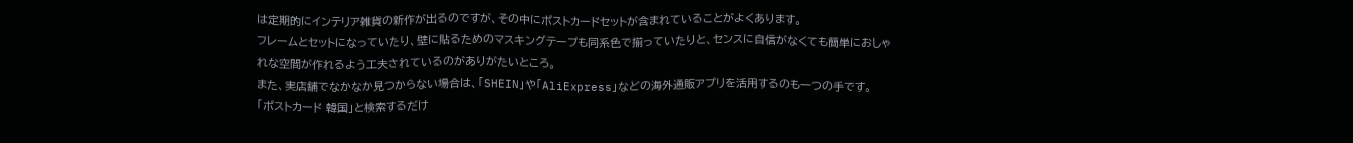は定期的にインテリア雑貨の新作が出るのですが、その中にポストカードセットが含まれていることがよくあります。
フレームとセットになっていたり、壁に貼るためのマスキングテープも同系色で揃っていたりと、センスに自信がなくても簡単におしゃれな空間が作れるよう工夫されているのがありがたいところ。
また、実店舗でなかなか見つからない場合は、「SHEIN」や「AliExpress」などの海外通販アプリを活用するのも一つの手です。
「ポストカード 韓国」と検索するだけ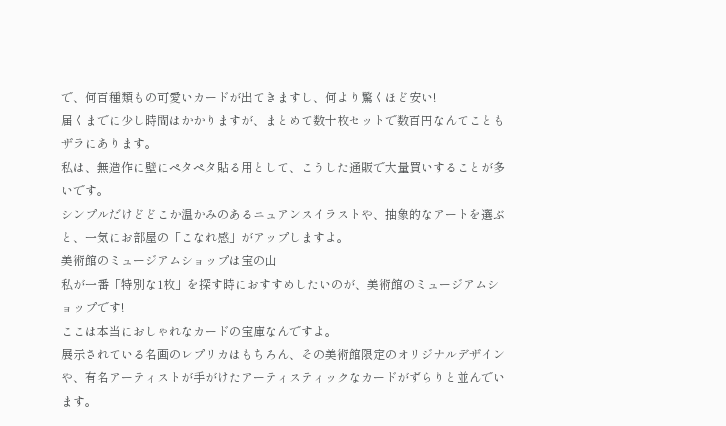で、何百種類もの可愛いカードが出てきますし、何より驚くほど安い!
届くまでに少し時間はかかりますが、まとめて数十枚セットで数百円なんてこともザラにあります。
私は、無造作に壁にペタペタ貼る用として、こうした通販で大量買いすることが多いです。
シンプルだけどどこか温かみのあるニュアンスイラストや、抽象的なアートを選ぶと、一気にお部屋の「こなれ感」がアップしますよ。
美術館のミュージアムショップは宝の山
私が一番「特別な1枚」を探す時におすすめしたいのが、美術館のミュージアムショップです!
ここは本当におしゃれなカードの宝庫なんですよ。
展示されている名画のレプリカはもちろん、その美術館限定のオリジナルデザインや、有名アーティストが手がけたアーティスティックなカードがずらりと並んでいます。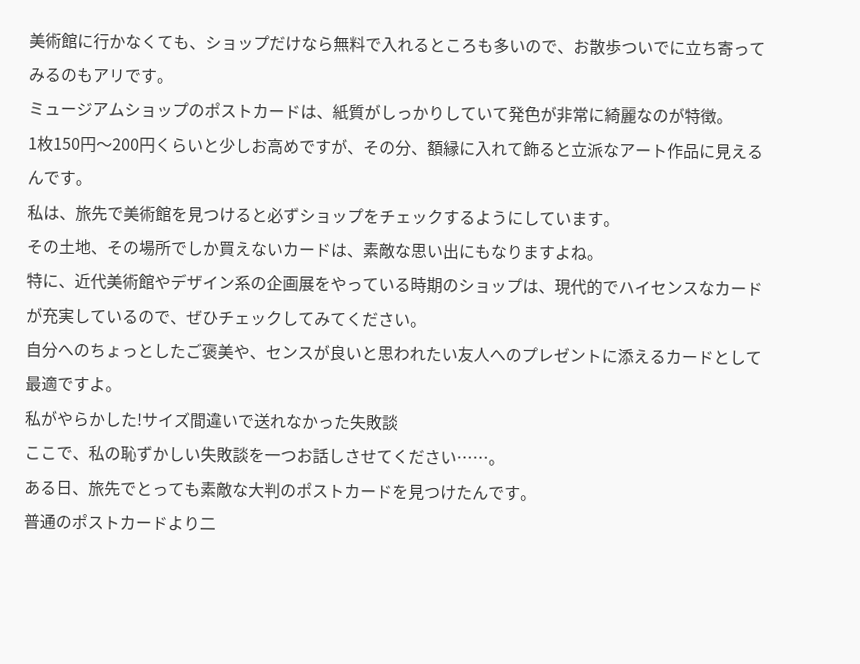美術館に行かなくても、ショップだけなら無料で入れるところも多いので、お散歩ついでに立ち寄ってみるのもアリです。
ミュージアムショップのポストカードは、紙質がしっかりしていて発色が非常に綺麗なのが特徴。
1枚150円〜200円くらいと少しお高めですが、その分、額縁に入れて飾ると立派なアート作品に見えるんです。
私は、旅先で美術館を見つけると必ずショップをチェックするようにしています。
その土地、その場所でしか買えないカードは、素敵な思い出にもなりますよね。
特に、近代美術館やデザイン系の企画展をやっている時期のショップは、現代的でハイセンスなカードが充実しているので、ぜひチェックしてみてください。
自分へのちょっとしたご褒美や、センスが良いと思われたい友人へのプレゼントに添えるカードとして最適ですよ。
私がやらかした!サイズ間違いで送れなかった失敗談
ここで、私の恥ずかしい失敗談を一つお話しさせてください……。
ある日、旅先でとっても素敵な大判のポストカードを見つけたんです。
普通のポストカードより二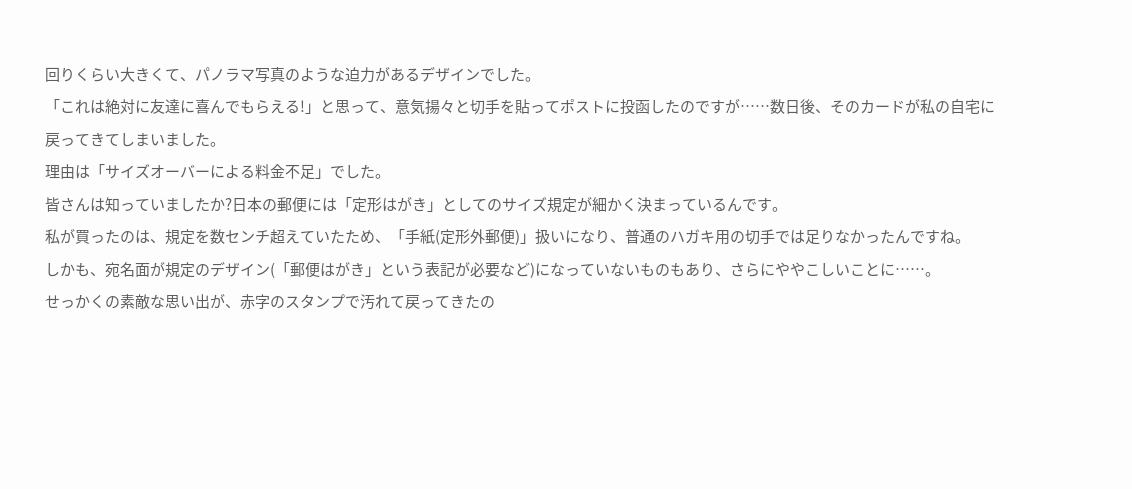回りくらい大きくて、パノラマ写真のような迫力があるデザインでした。
「これは絶対に友達に喜んでもらえる!」と思って、意気揚々と切手を貼ってポストに投函したのですが……数日後、そのカードが私の自宅に戻ってきてしまいました。
理由は「サイズオーバーによる料金不足」でした。
皆さんは知っていましたか?日本の郵便には「定形はがき」としてのサイズ規定が細かく決まっているんです。
私が買ったのは、規定を数センチ超えていたため、「手紙(定形外郵便)」扱いになり、普通のハガキ用の切手では足りなかったんですね。
しかも、宛名面が規定のデザイン(「郵便はがき」という表記が必要など)になっていないものもあり、さらにややこしいことに……。
せっかくの素敵な思い出が、赤字のスタンプで汚れて戻ってきたの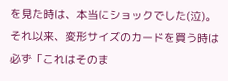を見た時は、本当にショックでした(泣)。
それ以来、変形サイズのカードを買う時は必ず「これはそのま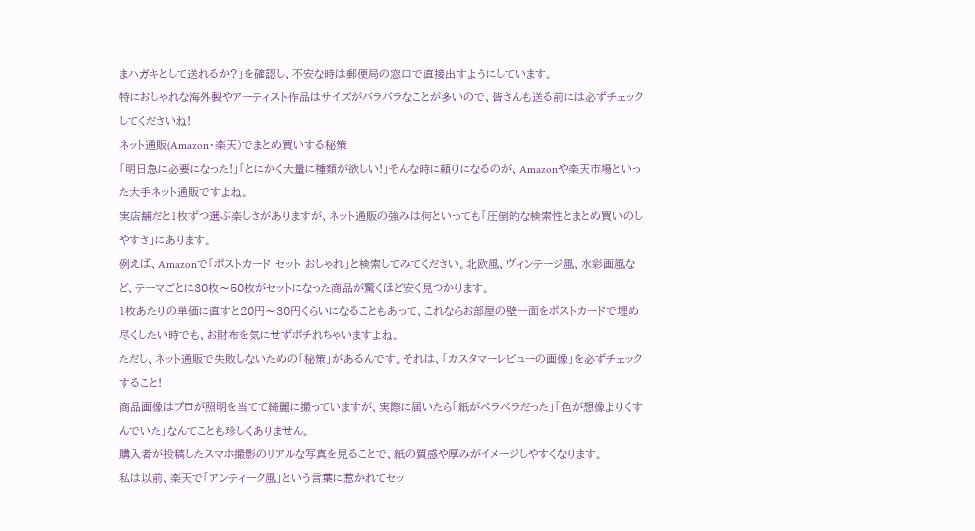まハガキとして送れるか?」を確認し、不安な時は郵便局の窓口で直接出すようにしています。
特におしゃれな海外製やアーティスト作品はサイズがバラバラなことが多いので、皆さんも送る前には必ずチェックしてくださいね!
ネット通販(Amazon・楽天)でまとめ買いする秘策
「明日急に必要になった!」「とにかく大量に種類が欲しい!」そんな時に頼りになるのが、Amazonや楽天市場といった大手ネット通販ですよね。
実店舗だと1枚ずつ選ぶ楽しさがありますが、ネット通販の強みは何といっても「圧倒的な検索性とまとめ買いのしやすさ」にあります。
例えば、Amazonで「ポストカード セット おしゃれ」と検索してみてください。北欧風、ヴィンテージ風、水彩画風など、テーマごとに30枚〜50枚がセットになった商品が驚くほど安く見つかります。
1枚あたりの単価に直すと20円〜30円くらいになることもあって、これならお部屋の壁一面をポストカードで埋め尽くしたい時でも、お財布を気にせずポチれちゃいますよね。
ただし、ネット通販で失敗しないための「秘策」があるんです。それは、「カスタマーレビューの画像」を必ずチェックすること!
商品画像はプロが照明を当てて綺麗に撮っていますが、実際に届いたら「紙がペラペラだった」「色が想像よりくすんでいた」なんてことも珍しくありません。
購入者が投稿したスマホ撮影のリアルな写真を見ることで、紙の質感や厚みがイメージしやすくなります。
私は以前、楽天で「アンティーク風」という言葉に惹かれてセッ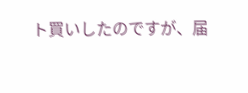ト買いしたのですが、届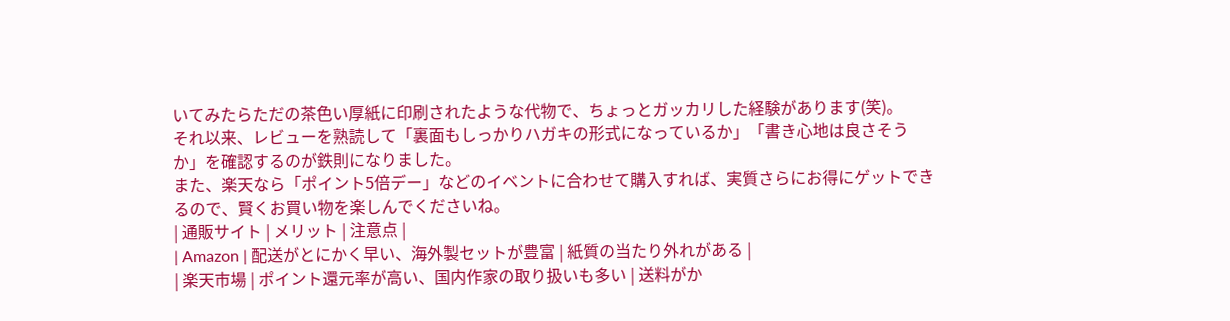いてみたらただの茶色い厚紙に印刷されたような代物で、ちょっとガッカリした経験があります(笑)。
それ以来、レビューを熟読して「裏面もしっかりハガキの形式になっているか」「書き心地は良さそうか」を確認するのが鉄則になりました。
また、楽天なら「ポイント5倍デー」などのイベントに合わせて購入すれば、実質さらにお得にゲットできるので、賢くお買い物を楽しんでくださいね。
| 通販サイト | メリット | 注意点 |
| Amazon | 配送がとにかく早い、海外製セットが豊富 | 紙質の当たり外れがある |
| 楽天市場 | ポイント還元率が高い、国内作家の取り扱いも多い | 送料がか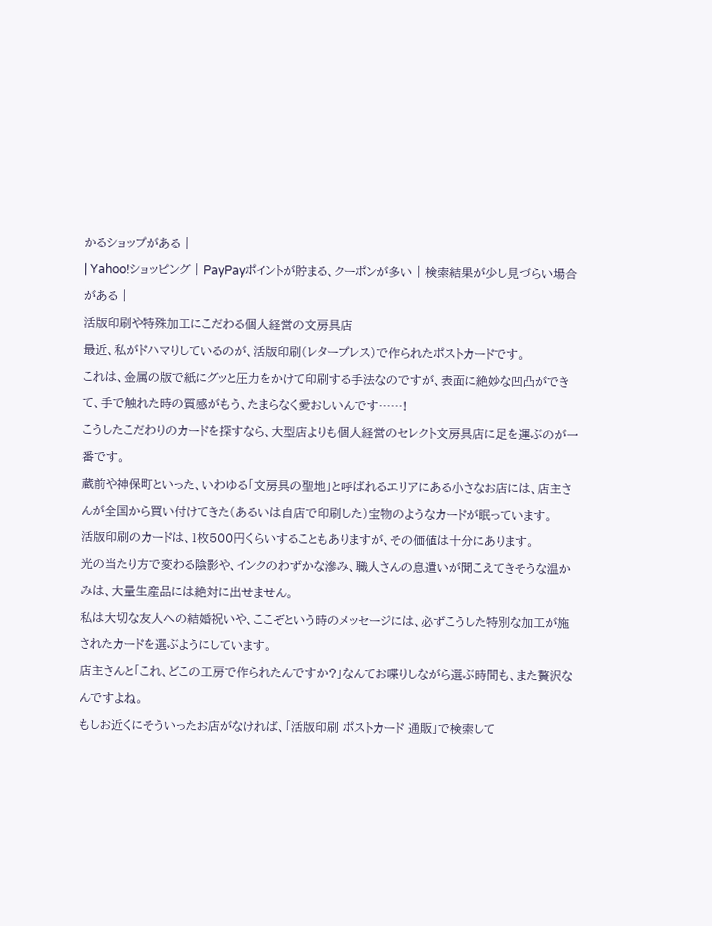かるショップがある |
| Yahoo!ショッピング | PayPayポイントが貯まる、クーポンが多い | 検索結果が少し見づらい場合がある |
活版印刷や特殊加工にこだわる個人経営の文房具店
最近、私がドハマりしているのが、活版印刷(レタープレス)で作られたポストカードです。
これは、金属の版で紙にグッと圧力をかけて印刷する手法なのですが、表面に絶妙な凹凸ができて、手で触れた時の質感がもう、たまらなく愛おしいんです……!
こうしたこだわりのカードを探すなら、大型店よりも個人経営のセレクト文房具店に足を運ぶのが一番です。
蔵前や神保町といった、いわゆる「文房具の聖地」と呼ばれるエリアにある小さなお店には、店主さんが全国から買い付けてきた(あるいは自店で印刷した)宝物のようなカードが眠っています。
活版印刷のカードは、1枚500円くらいすることもありますが、その価値は十分にあります。
光の当たり方で変わる陰影や、インクのわずかな滲み、職人さんの息遣いが聞こえてきそうな温かみは、大量生産品には絶対に出せません。
私は大切な友人への結婚祝いや、ここぞという時のメッセージには、必ずこうした特別な加工が施されたカードを選ぶようにしています。
店主さんと「これ、どこの工房で作られたんですか?」なんてお喋りしながら選ぶ時間も、また贅沢なんですよね。
もしお近くにそういったお店がなければ、「活版印刷 ポストカード 通販」で検索して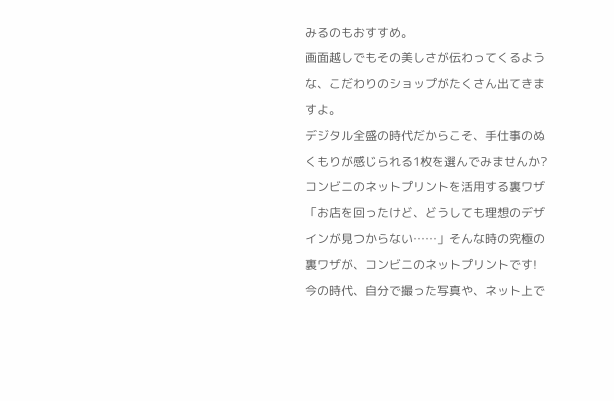みるのもおすすめ。
画面越しでもその美しさが伝わってくるような、こだわりのショップがたくさん出てきますよ。
デジタル全盛の時代だからこそ、手仕事のぬくもりが感じられる1枚を選んでみませんか?
コンビニのネットプリントを活用する裏ワザ
「お店を回ったけど、どうしても理想のデザインが見つからない……」そんな時の究極の裏ワザが、コンビニのネットプリントです!
今の時代、自分で撮った写真や、ネット上で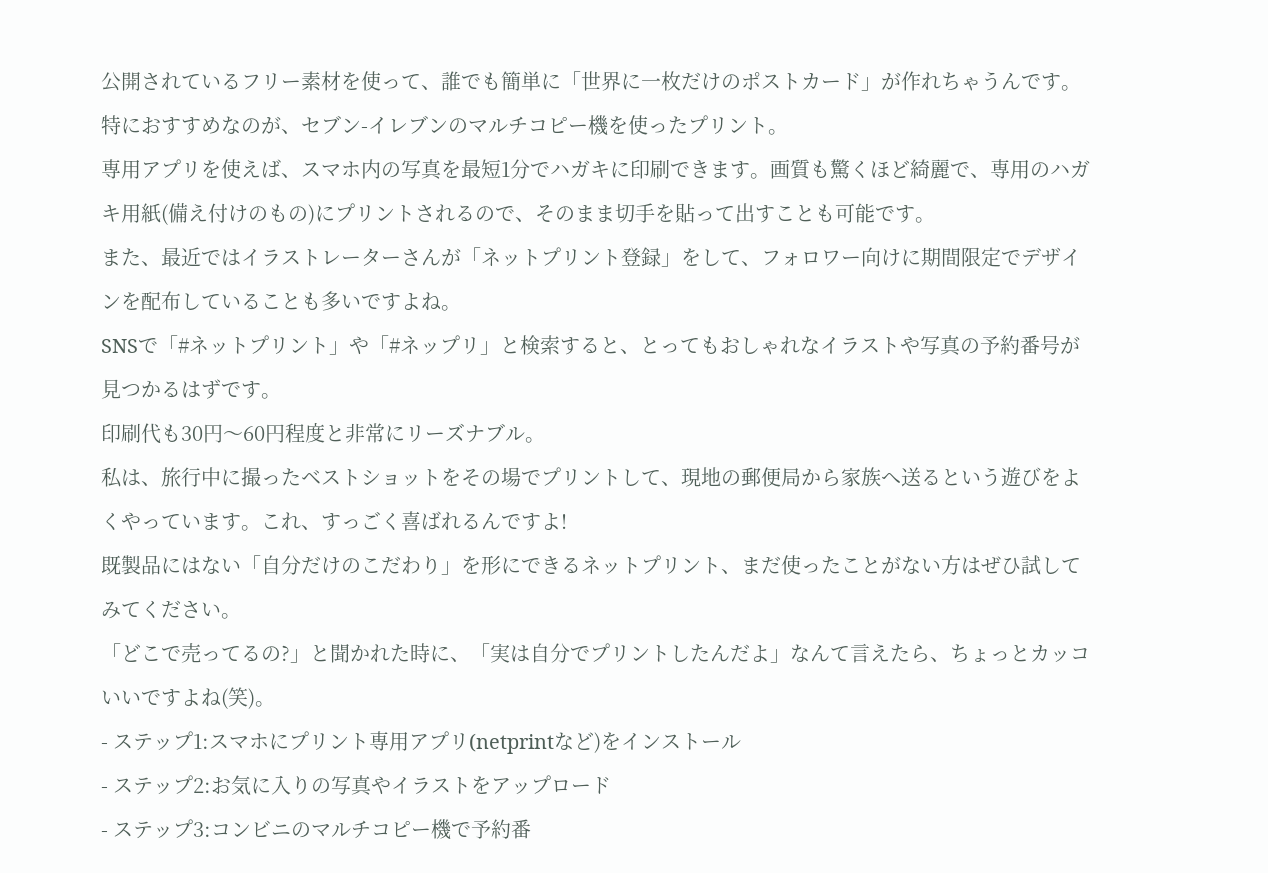公開されているフリー素材を使って、誰でも簡単に「世界に一枚だけのポストカード」が作れちゃうんです。
特におすすめなのが、セブン-イレブンのマルチコピー機を使ったプリント。
専用アプリを使えば、スマホ内の写真を最短1分でハガキに印刷できます。画質も驚くほど綺麗で、専用のハガキ用紙(備え付けのもの)にプリントされるので、そのまま切手を貼って出すことも可能です。
また、最近ではイラストレーターさんが「ネットプリント登録」をして、フォロワー向けに期間限定でデザインを配布していることも多いですよね。
SNSで「#ネットプリント」や「#ネップリ」と検索すると、とってもおしゃれなイラストや写真の予約番号が見つかるはずです。
印刷代も30円〜60円程度と非常にリーズナブル。
私は、旅行中に撮ったベストショットをその場でプリントして、現地の郵便局から家族へ送るという遊びをよくやっています。これ、すっごく喜ばれるんですよ!
既製品にはない「自分だけのこだわり」を形にできるネットプリント、まだ使ったことがない方はぜひ試してみてください。
「どこで売ってるの?」と聞かれた時に、「実は自分でプリントしたんだよ」なんて言えたら、ちょっとカッコいいですよね(笑)。
- ステップ1:スマホにプリント専用アプリ(netprintなど)をインストール
- ステップ2:お気に入りの写真やイラストをアップロード
- ステップ3:コンビニのマルチコピー機で予約番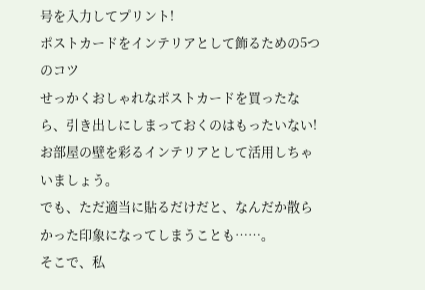号を入力してプリント!
ポストカードをインテリアとして飾るための5つのコツ
せっかくおしゃれなポストカードを買ったなら、引き出しにしまっておくのはもったいない!
お部屋の壁を彩るインテリアとして活用しちゃいましょう。
でも、ただ適当に貼るだけだと、なんだか散らかった印象になってしまうことも……。
そこで、私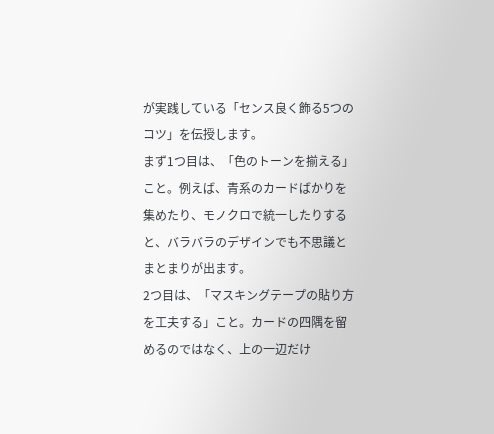が実践している「センス良く飾る5つのコツ」を伝授します。
まず1つ目は、「色のトーンを揃える」こと。例えば、青系のカードばかりを集めたり、モノクロで統一したりすると、バラバラのデザインでも不思議とまとまりが出ます。
2つ目は、「マスキングテープの貼り方を工夫する」こと。カードの四隅を留めるのではなく、上の一辺だけ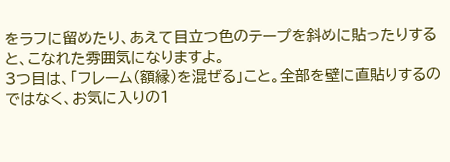をラフに留めたり、あえて目立つ色のテープを斜めに貼ったりすると、こなれた雰囲気になりますよ。
3つ目は、「フレーム(額縁)を混ぜる」こと。全部を壁に直貼りするのではなく、お気に入りの1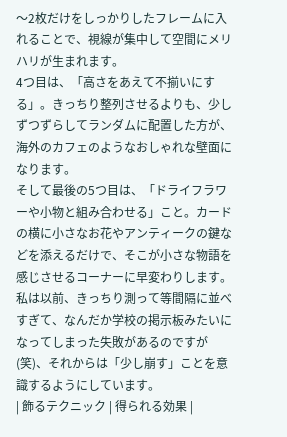〜2枚だけをしっかりしたフレームに入れることで、視線が集中して空間にメリハリが生まれます。
4つ目は、「高さをあえて不揃いにする」。きっちり整列させるよりも、少しずつずらしてランダムに配置した方が、海外のカフェのようなおしゃれな壁面になります。
そして最後の5つ目は、「ドライフラワーや小物と組み合わせる」こと。カードの横に小さなお花やアンティークの鍵などを添えるだけで、そこが小さな物語を感じさせるコーナーに早変わりします。
私は以前、きっちり測って等間隔に並べすぎて、なんだか学校の掲示板みたいになってしまった失敗があるのですが(笑)、それからは「少し崩す」ことを意識するようにしています。
| 飾るテクニック | 得られる効果 |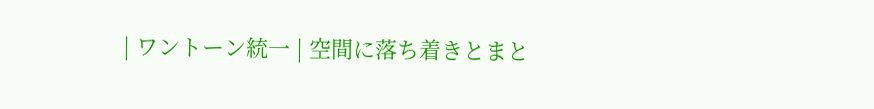| ワントーン統一 | 空間に落ち着きとまと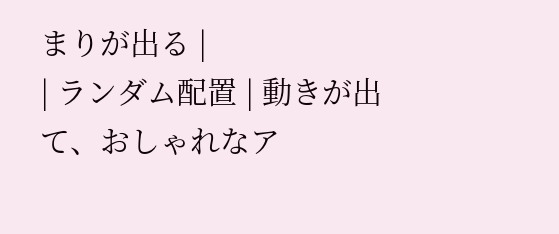まりが出る |
| ランダム配置 | 動きが出て、おしゃれなア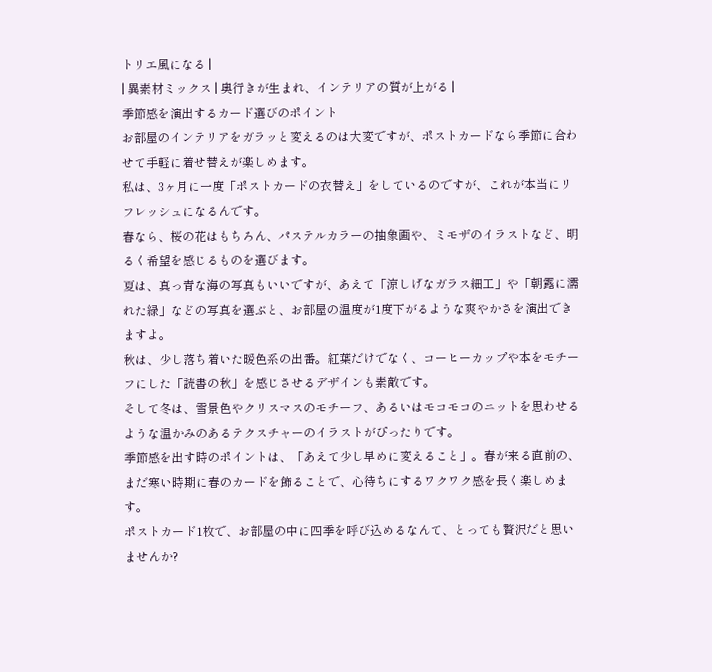トリエ風になる |
| 異素材ミックス | 奥行きが生まれ、インテリアの質が上がる |
季節感を演出するカード選びのポイント
お部屋のインテリアをガラッと変えるのは大変ですが、ポストカードなら季節に合わせて手軽に着せ替えが楽しめます。
私は、3ヶ月に一度「ポストカードの衣替え」をしているのですが、これが本当にリフレッシュになるんです。
春なら、桜の花はもちろん、パステルカラーの抽象画や、ミモザのイラストなど、明るく希望を感じるものを選びます。
夏は、真っ青な海の写真もいいですが、あえて「涼しげなガラス細工」や「朝露に濡れた緑」などの写真を選ぶと、お部屋の温度が1度下がるような爽やかさを演出できますよ。
秋は、少し落ち着いた暖色系の出番。紅葉だけでなく、コーヒーカップや本をモチーフにした「読書の秋」を感じさせるデザインも素敵です。
そして冬は、雪景色やクリスマスのモチーフ、あるいはモコモコのニットを思わせるような温かみのあるテクスチャーのイラストがぴったりです。
季節感を出す時のポイントは、「あえて少し早めに変えること」。春が来る直前の、まだ寒い時期に春のカードを飾ることで、心待ちにするワクワク感を長く楽しめます。
ポストカード1枚で、お部屋の中に四季を呼び込めるなんて、とっても贅沢だと思いませんか?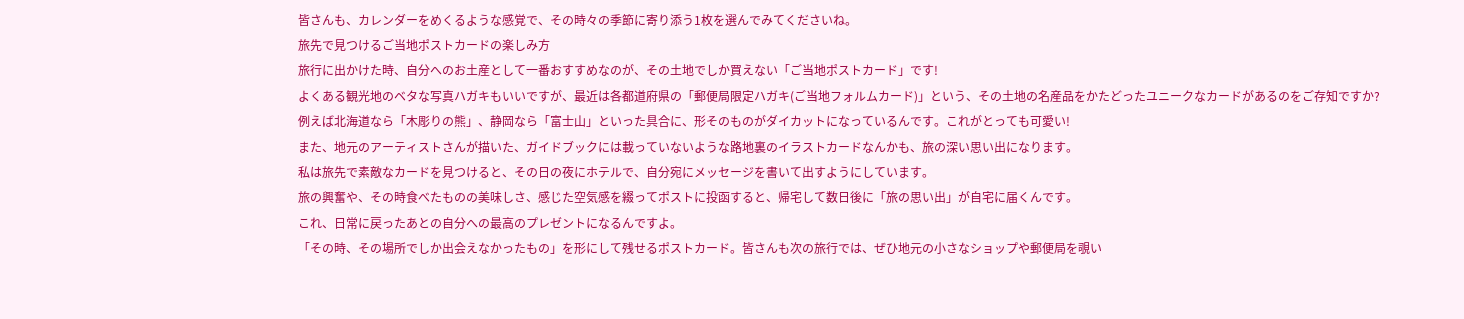皆さんも、カレンダーをめくるような感覚で、その時々の季節に寄り添う1枚を選んでみてくださいね。
旅先で見つけるご当地ポストカードの楽しみ方
旅行に出かけた時、自分へのお土産として一番おすすめなのが、その土地でしか買えない「ご当地ポストカード」です!
よくある観光地のベタな写真ハガキもいいですが、最近は各都道府県の「郵便局限定ハガキ(ご当地フォルムカード)」という、その土地の名産品をかたどったユニークなカードがあるのをご存知ですか?
例えば北海道なら「木彫りの熊」、静岡なら「富士山」といった具合に、形そのものがダイカットになっているんです。これがとっても可愛い!
また、地元のアーティストさんが描いた、ガイドブックには載っていないような路地裏のイラストカードなんかも、旅の深い思い出になります。
私は旅先で素敵なカードを見つけると、その日の夜にホテルで、自分宛にメッセージを書いて出すようにしています。
旅の興奮や、その時食べたものの美味しさ、感じた空気感を綴ってポストに投函すると、帰宅して数日後に「旅の思い出」が自宅に届くんです。
これ、日常に戻ったあとの自分への最高のプレゼントになるんですよ。
「その時、その場所でしか出会えなかったもの」を形にして残せるポストカード。皆さんも次の旅行では、ぜひ地元の小さなショップや郵便局を覗い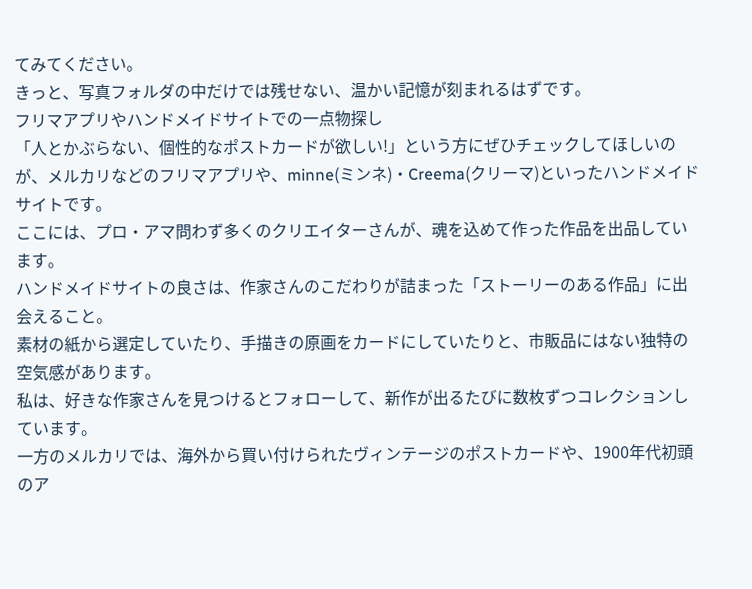てみてください。
きっと、写真フォルダの中だけでは残せない、温かい記憶が刻まれるはずです。
フリマアプリやハンドメイドサイトでの一点物探し
「人とかぶらない、個性的なポストカードが欲しい!」という方にぜひチェックしてほしいのが、メルカリなどのフリマアプリや、minne(ミンネ)・Creema(クリーマ)といったハンドメイドサイトです。
ここには、プロ・アマ問わず多くのクリエイターさんが、魂を込めて作った作品を出品しています。
ハンドメイドサイトの良さは、作家さんのこだわりが詰まった「ストーリーのある作品」に出会えること。
素材の紙から選定していたり、手描きの原画をカードにしていたりと、市販品にはない独特の空気感があります。
私は、好きな作家さんを見つけるとフォローして、新作が出るたびに数枚ずつコレクションしています。
一方のメルカリでは、海外から買い付けられたヴィンテージのポストカードや、1900年代初頭のア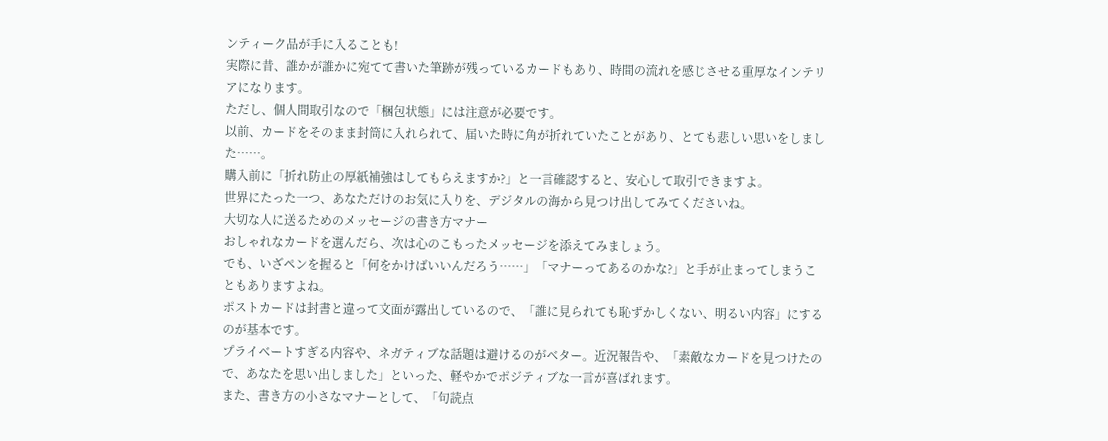ンティーク品が手に入ることも!
実際に昔、誰かが誰かに宛てて書いた筆跡が残っているカードもあり、時間の流れを感じさせる重厚なインテリアになります。
ただし、個人間取引なので「梱包状態」には注意が必要です。
以前、カードをそのまま封筒に入れられて、届いた時に角が折れていたことがあり、とても悲しい思いをしました……。
購入前に「折れ防止の厚紙補強はしてもらえますか?」と一言確認すると、安心して取引できますよ。
世界にたった一つ、あなただけのお気に入りを、デジタルの海から見つけ出してみてくださいね。
大切な人に送るためのメッセージの書き方マナー
おしゃれなカードを選んだら、次は心のこもったメッセージを添えてみましょう。
でも、いざペンを握ると「何をかけばいいんだろう……」「マナーってあるのかな?」と手が止まってしまうこともありますよね。
ポストカードは封書と違って文面が露出しているので、「誰に見られても恥ずかしくない、明るい内容」にするのが基本です。
プライベートすぎる内容や、ネガティブな話題は避けるのがベター。近況報告や、「素敵なカードを見つけたので、あなたを思い出しました」といった、軽やかでポジティブな一言が喜ばれます。
また、書き方の小さなマナーとして、「句読点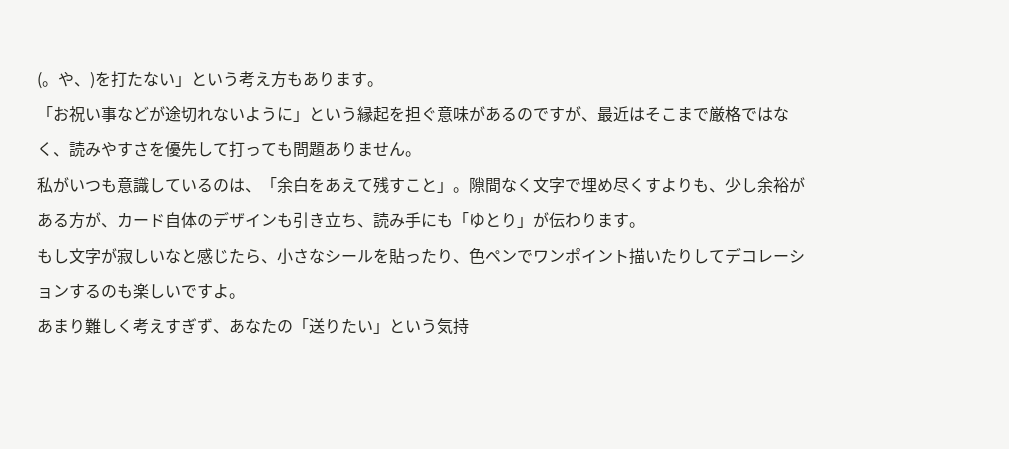(。や、)を打たない」という考え方もあります。
「お祝い事などが途切れないように」という縁起を担ぐ意味があるのですが、最近はそこまで厳格ではなく、読みやすさを優先して打っても問題ありません。
私がいつも意識しているのは、「余白をあえて残すこと」。隙間なく文字で埋め尽くすよりも、少し余裕がある方が、カード自体のデザインも引き立ち、読み手にも「ゆとり」が伝わります。
もし文字が寂しいなと感じたら、小さなシールを貼ったり、色ペンでワンポイント描いたりしてデコレーションするのも楽しいですよ。
あまり難しく考えすぎず、あなたの「送りたい」という気持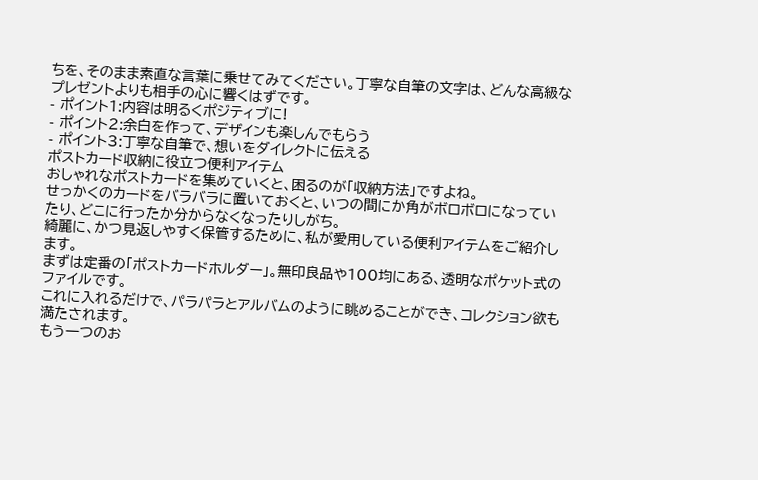ちを、そのまま素直な言葉に乗せてみてください。丁寧な自筆の文字は、どんな高級なプレゼントよりも相手の心に響くはずです。
- ポイント1:内容は明るくポジティブに!
- ポイント2:余白を作って、デザインも楽しんでもらう
- ポイント3:丁寧な自筆で、想いをダイレクトに伝える
ポストカード収納に役立つ便利アイテム
おしゃれなポストカードを集めていくと、困るのが「収納方法」ですよね。
せっかくのカードをバラバラに置いておくと、いつの間にか角がボロボロになっていたり、どこに行ったか分からなくなったりしがち。
綺麗に、かつ見返しやすく保管するために、私が愛用している便利アイテムをご紹介します。
まずは定番の「ポストカードホルダー」。無印良品や100均にある、透明なポケット式のファイルです。
これに入れるだけで、パラパラとアルバムのように眺めることができ、コレクション欲も満たされます。
もう一つのお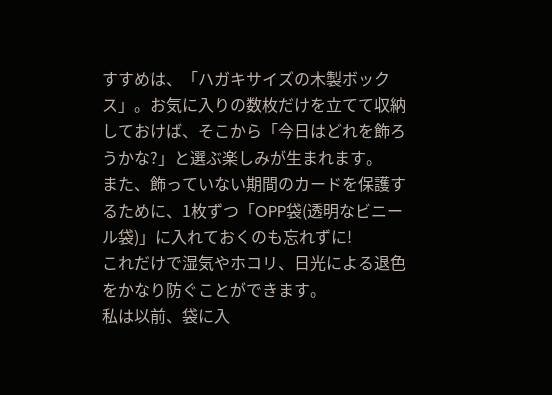すすめは、「ハガキサイズの木製ボックス」。お気に入りの数枚だけを立てて収納しておけば、そこから「今日はどれを飾ろうかな?」と選ぶ楽しみが生まれます。
また、飾っていない期間のカードを保護するために、1枚ずつ「OPP袋(透明なビニール袋)」に入れておくのも忘れずに!
これだけで湿気やホコリ、日光による退色をかなり防ぐことができます。
私は以前、袋に入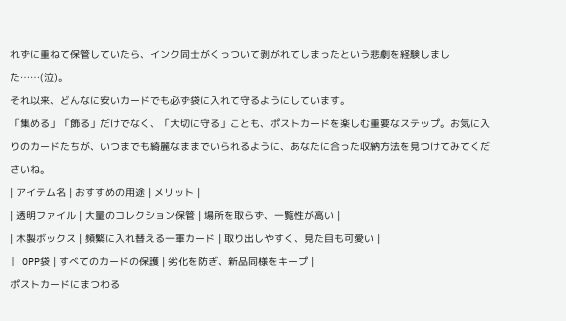れずに重ねて保管していたら、インク同士がくっついて剥がれてしまったという悲劇を経験しました……(泣)。
それ以来、どんなに安いカードでも必ず袋に入れて守るようにしています。
「集める」「飾る」だけでなく、「大切に守る」ことも、ポストカードを楽しむ重要なステップ。お気に入りのカードたちが、いつまでも綺麗なままでいられるように、あなたに合った収納方法を見つけてみてくださいね。
| アイテム名 | おすすめの用途 | メリット |
| 透明ファイル | 大量のコレクション保管 | 場所を取らず、一覧性が高い |
| 木製ボックス | 頻繁に入れ替える一軍カード | 取り出しやすく、見た目も可愛い |
| OPP袋 | すべてのカードの保護 | 劣化を防ぎ、新品同様をキープ |
ポストカードにまつわる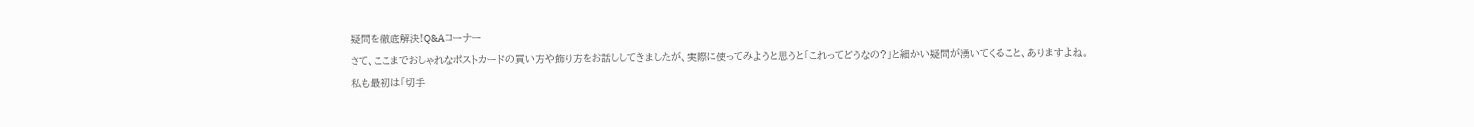疑問を徹底解決!Q&Aコーナー
さて、ここまでおしゃれなポストカードの買い方や飾り方をお話ししてきましたが、実際に使ってみようと思うと「これってどうなの?」と細かい疑問が湧いてくること、ありますよね。
私も最初は「切手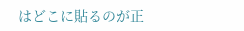はどこに貼るのが正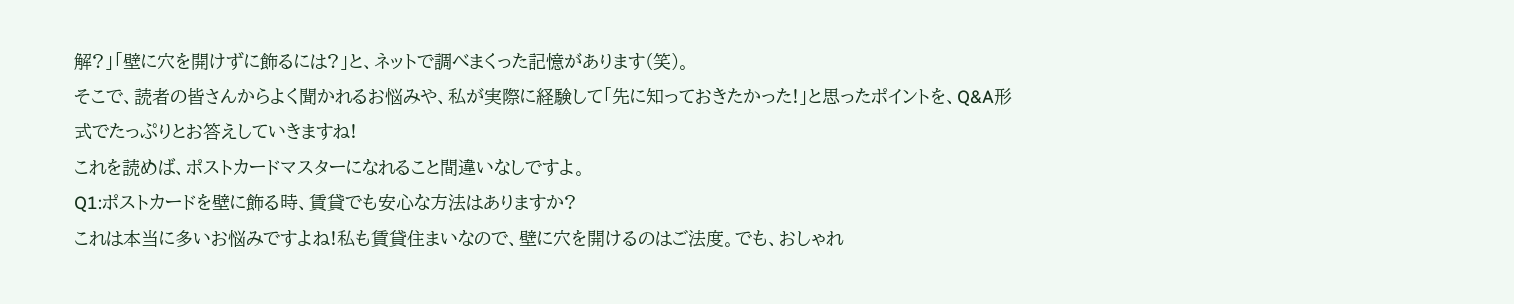解?」「壁に穴を開けずに飾るには?」と、ネットで調べまくった記憶があります(笑)。
そこで、読者の皆さんからよく聞かれるお悩みや、私が実際に経験して「先に知っておきたかった!」と思ったポイントを、Q&A形式でたっぷりとお答えしていきますね!
これを読めば、ポストカードマスターになれること間違いなしですよ。
Q1:ポストカードを壁に飾る時、賃貸でも安心な方法はありますか?
これは本当に多いお悩みですよね!私も賃貸住まいなので、壁に穴を開けるのはご法度。でも、おしゃれ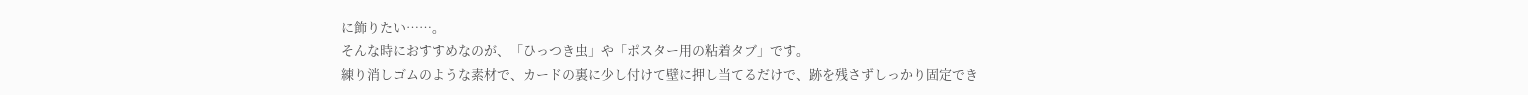に飾りたい……。
そんな時におすすめなのが、「ひっつき虫」や「ポスター用の粘着タブ」です。
練り消しゴムのような素材で、カードの裏に少し付けて壁に押し当てるだけで、跡を残さずしっかり固定でき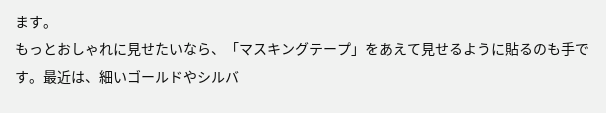ます。
もっとおしゃれに見せたいなら、「マスキングテープ」をあえて見せるように貼るのも手です。最近は、細いゴールドやシルバ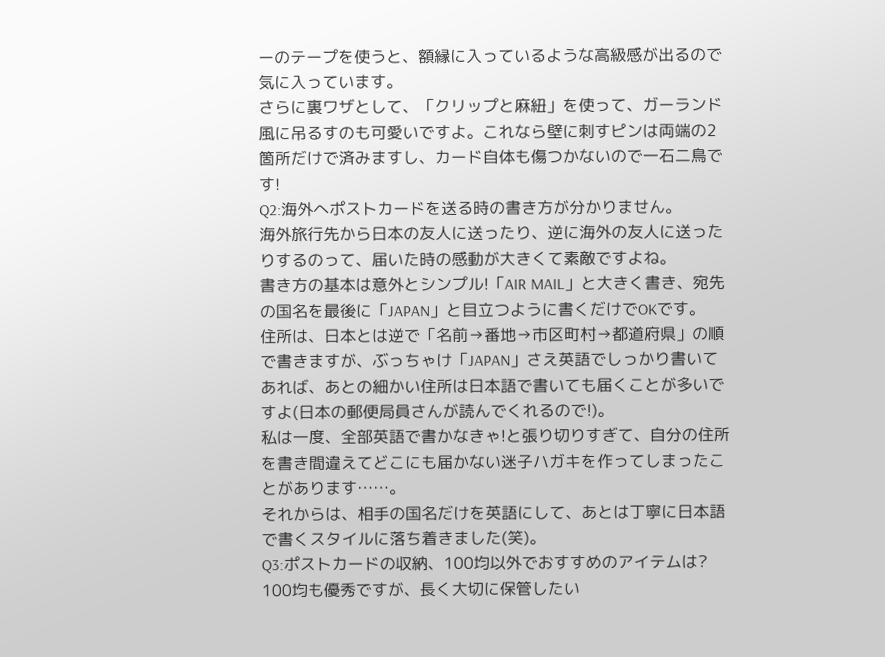ーのテープを使うと、額縁に入っているような高級感が出るので気に入っています。
さらに裏ワザとして、「クリップと麻紐」を使って、ガーランド風に吊るすのも可愛いですよ。これなら壁に刺すピンは両端の2箇所だけで済みますし、カード自体も傷つかないので一石二鳥です!
Q2:海外へポストカードを送る時の書き方が分かりません。
海外旅行先から日本の友人に送ったり、逆に海外の友人に送ったりするのって、届いた時の感動が大きくて素敵ですよね。
書き方の基本は意外とシンプル!「AIR MAIL」と大きく書き、宛先の国名を最後に「JAPAN」と目立つように書くだけでOKです。
住所は、日本とは逆で「名前→番地→市区町村→都道府県」の順で書きますが、ぶっちゃけ「JAPAN」さえ英語でしっかり書いてあれば、あとの細かい住所は日本語で書いても届くことが多いですよ(日本の郵便局員さんが読んでくれるので!)。
私は一度、全部英語で書かなきゃ!と張り切りすぎて、自分の住所を書き間違えてどこにも届かない迷子ハガキを作ってしまったことがあります……。
それからは、相手の国名だけを英語にして、あとは丁寧に日本語で書くスタイルに落ち着きました(笑)。
Q3:ポストカードの収納、100均以外でおすすめのアイテムは?
100均も優秀ですが、長く大切に保管したい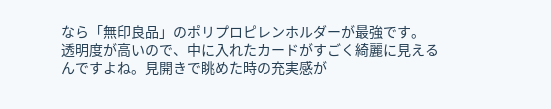なら「無印良品」のポリプロピレンホルダーが最強です。
透明度が高いので、中に入れたカードがすごく綺麗に見えるんですよね。見開きで眺めた時の充実感が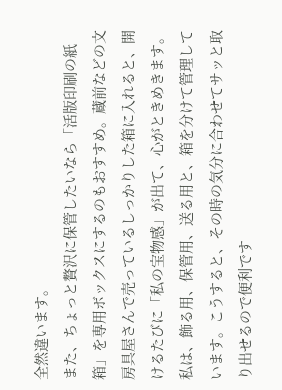全然違います。
また、ちょっと贅沢に保管したいなら「活版印刷の紙箱」を専用ボックスにするのもおすすめ。蔵前などの文房具屋さんで売っているしっかりした箱に入れると、開けるたびに「私の宝物感」が出て、心がときめきます。
私は、飾る用、保管用、送る用と、箱を分けて管理しています。こうすると、その時の気分に合わせてサッと取り出せるので便利です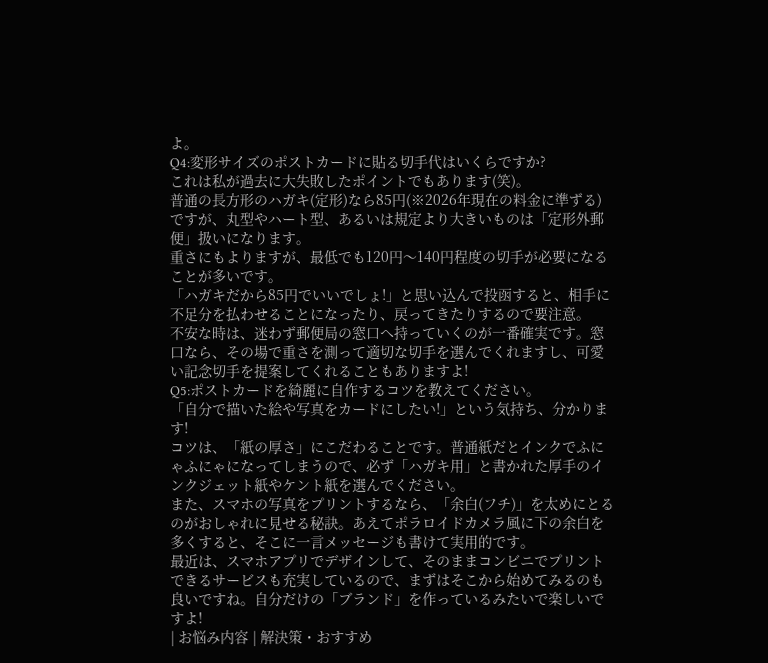よ。
Q4:変形サイズのポストカードに貼る切手代はいくらですか?
これは私が過去に大失敗したポイントでもあります(笑)。
普通の長方形のハガキ(定形)なら85円(※2026年現在の料金に準ずる)ですが、丸型やハート型、あるいは規定より大きいものは「定形外郵便」扱いになります。
重さにもよりますが、最低でも120円〜140円程度の切手が必要になることが多いです。
「ハガキだから85円でいいでしょ!」と思い込んで投函すると、相手に不足分を払わせることになったり、戻ってきたりするので要注意。
不安な時は、迷わず郵便局の窓口へ持っていくのが一番確実です。窓口なら、その場で重さを測って適切な切手を選んでくれますし、可愛い記念切手を提案してくれることもありますよ!
Q5:ポストカードを綺麗に自作するコツを教えてください。
「自分で描いた絵や写真をカードにしたい!」という気持ち、分かります!
コツは、「紙の厚さ」にこだわることです。普通紙だとインクでふにゃふにゃになってしまうので、必ず「ハガキ用」と書かれた厚手のインクジェット紙やケント紙を選んでください。
また、スマホの写真をプリントするなら、「余白(フチ)」を太めにとるのがおしゃれに見せる秘訣。あえてポラロイドカメラ風に下の余白を多くすると、そこに一言メッセージも書けて実用的です。
最近は、スマホアプリでデザインして、そのままコンビニでプリントできるサービスも充実しているので、まずはそこから始めてみるのも良いですね。自分だけの「ブランド」を作っているみたいで楽しいですよ!
| お悩み内容 | 解決策・おすすめ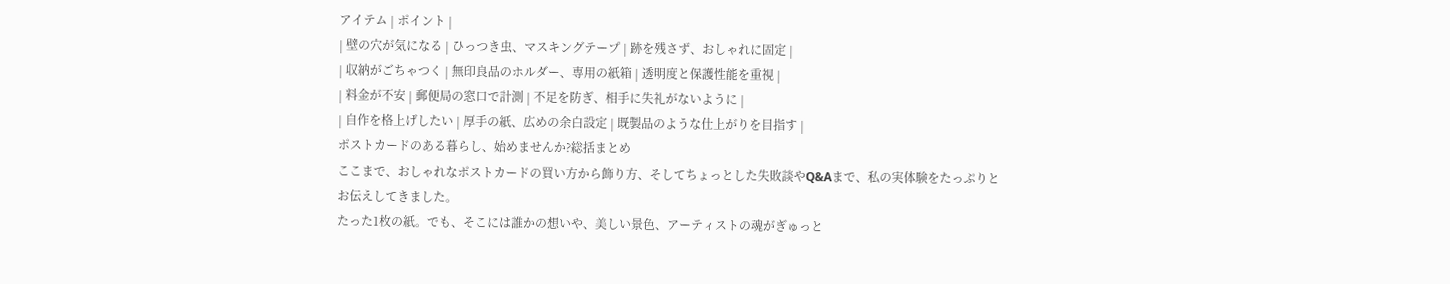アイテム | ポイント |
| 壁の穴が気になる | ひっつき虫、マスキングテープ | 跡を残さず、おしゃれに固定 |
| 収納がごちゃつく | 無印良品のホルダー、専用の紙箱 | 透明度と保護性能を重視 |
| 料金が不安 | 郵便局の窓口で計測 | 不足を防ぎ、相手に失礼がないように |
| 自作を格上げしたい | 厚手の紙、広めの余白設定 | 既製品のような仕上がりを目指す |
ポストカードのある暮らし、始めませんか?総括まとめ
ここまで、おしゃれなポストカードの買い方から飾り方、そしてちょっとした失敗談やQ&Aまで、私の実体験をたっぷりとお伝えしてきました。
たった1枚の紙。でも、そこには誰かの想いや、美しい景色、アーティストの魂がぎゅっと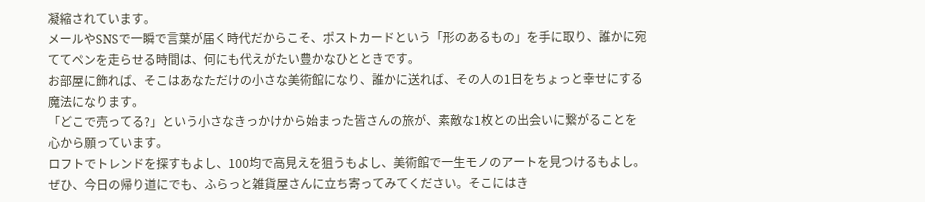凝縮されています。
メールやSNSで一瞬で言葉が届く時代だからこそ、ポストカードという「形のあるもの」を手に取り、誰かに宛ててペンを走らせる時間は、何にも代えがたい豊かなひとときです。
お部屋に飾れば、そこはあなただけの小さな美術館になり、誰かに送れば、その人の1日をちょっと幸せにする魔法になります。
「どこで売ってる?」という小さなきっかけから始まった皆さんの旅が、素敵な1枚との出会いに繋がることを心から願っています。
ロフトでトレンドを探すもよし、100均で高見えを狙うもよし、美術館で一生モノのアートを見つけるもよし。
ぜひ、今日の帰り道にでも、ふらっと雑貨屋さんに立ち寄ってみてください。そこにはき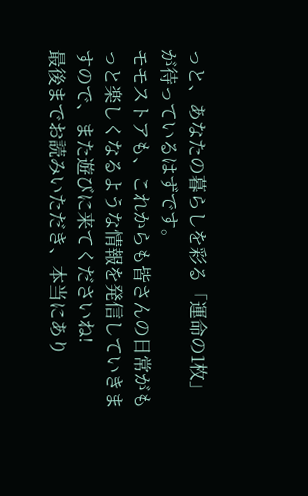っと、あなたの暮らしを彩る「運命の1枚」が待っているはずです。
モモストアも、これからも皆さんの日常がもっと楽しくなるような情報を発信していきますので、また遊びに来てくださいね!
最後までお読みいただき、本当にあり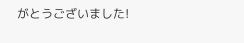がとうございました!